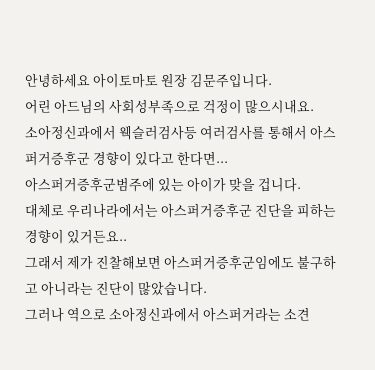안녕하세요 아이토마토 원장 김문주입니다.
어린 아드님의 사회성부족으로 걱정이 많으시내요.
소아정신과에서 웩슬러검사등 여러검사를 통해서 아스퍼거증후군 경향이 있다고 한다면...
아스퍼거증후군범주에 있는 아이가 맞을 겁니다.
대체로 우리나라에서는 아스퍼거증후군 진단을 피하는 경향이 있거든요..
그래서 제가 진찰해보면 아스퍼거증후군임에도 불구하고 아니라는 진단이 많았습니다.
그러나 역으로 소아정신과에서 아스퍼거라는 소견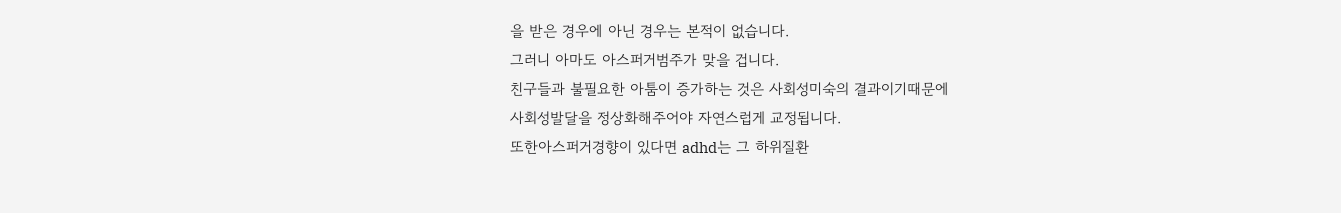을 받은 경우에 아닌 경우는 본적이 없습니다.
그러니 아마도 아스퍼거범주가 맞을 겁니다.
친구들과 불필요한 아툼이 증가하는 것은 사회성미숙의 결과이기때문에
사회성발달을 정상화해주어야 자연스럽게 교정됩니다.
또한아스퍼거경향이 있다면 adhd는 그 하위질환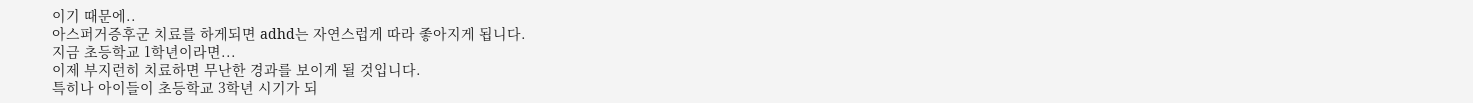이기 때문에..
아스퍼거증후군 치료를 하게되면 adhd는 자연스럽게 따라 좋아지게 됩니다.
지금 초등학교 1학년이라면...
이제 부지런히 치료하면 무난한 경과를 보이게 될 것입니다.
특히나 아이들이 초등학교 3학년 시기가 되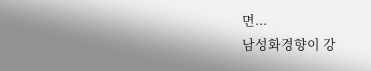면...
남성화경향이 강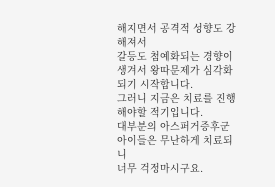해지면서 공격적 성향도 강해져서
갈등도 첨예화되는 경향이 생겨서 왕따문제가 심각화되기 시작합니다.
그러니 지금은 치료를 진행해야할 적기입니다.
대부분의 아스퍼거증후군 아이들은 무난하게 치료되니
너무 걱정마시구요.